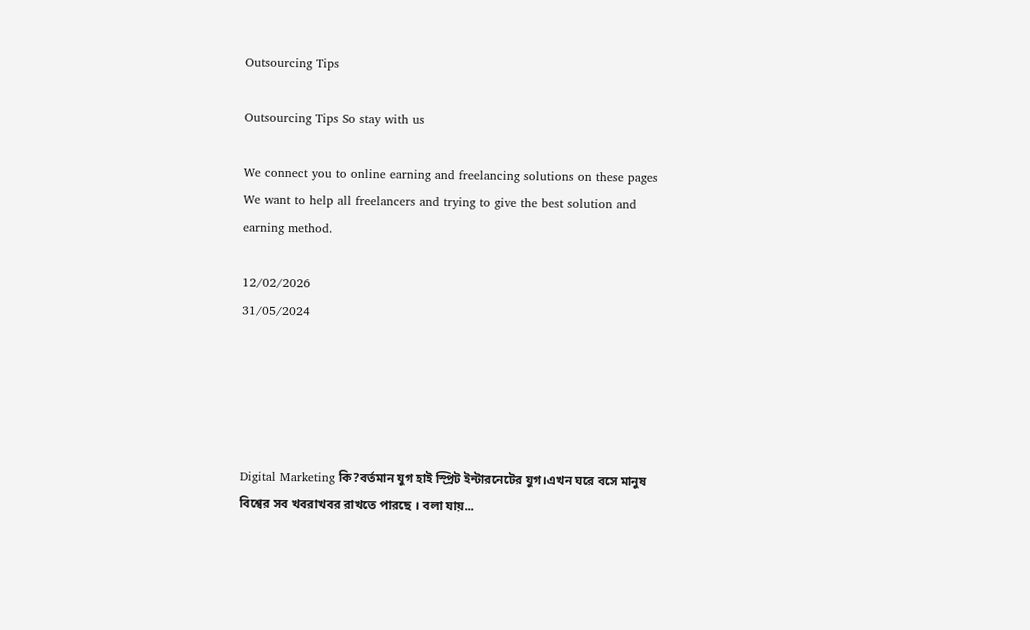Outsourcing Tips

Outsourcing Tips So stay with us

We connect you to online earning and freelancing solutions on these pages We want to help all freelancers and trying to give the best solution and earning method.

12/02/2026
31/05/2024





Digital Marketing কি?বর্তমান যুগ হাই স্প্রিট ইন্টারনেটের যুগ।এখন ঘরে বসে মানুষ বিশ্বের সব খবরাখবর রাখতে পারছে । বলা যায়...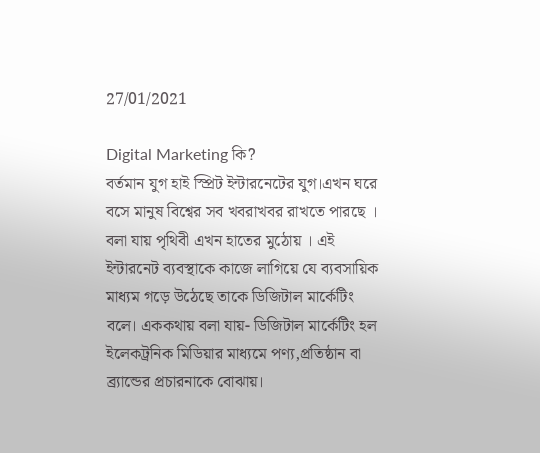27/01/2021

Digital Marketing কি?
বর্তমান যুগ হাই স্প্রিট ইন্টারনেটের যুগ।এখন ঘরে বসে মানুষ বিশ্বের সব খবরাখবর রাখতে পারছে । বলা যায় পৃথিবী এখন হাতের মুঠোয় । এই ইন্টারনেট ব্যবস্থাকে কাজে লাগিয়ে যে ব্যবসায়িক মাধ্যম গড়ে উঠেছে তাকে ডিজিটাল মার্কেটিং বলে। এককথায় বলা যায়- ডিজিটাল মার্কেটিং হল ইলেকট্রনিক মিডিয়ার মাধ্যমে পণ্য,প্রতিষ্ঠান বা ব্র্যান্ডের প্রচারনাকে বোঝায়।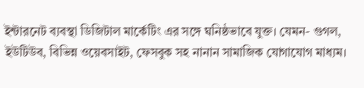ইন্টারনেট ব্যবস্থা ডিজিটাল মার্কেটিং এর সঙ্গে ঘনিষ্ঠভাবে যুক্ত। যেমন- গুগল, ইউটিউব, বিভিন্ন ওয়েবসাইট, ফেসবুক সহ নানান সামাজিক যোগাযোগ মাধ্যম।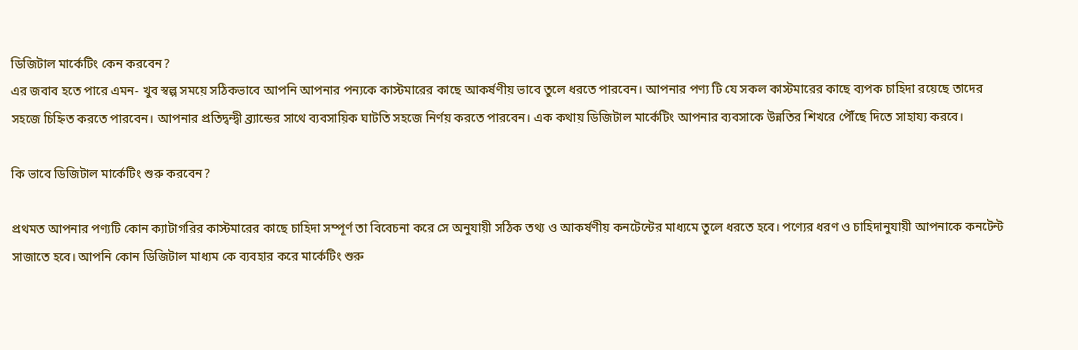ডিজিটাল মার্কেটিং কেন করবেন?
এর জবাব হতে পারে এমন- খুব স্বল্প সময়ে সঠিকভাবে আপনি আপনার পন্যকে কাস্টমারের কাছে আকর্ষণীয় ভাবে তুলে ধরতে পারবেন। আপনার পণ্য টি যে সকল কাস্টমারের কাছে ব্যপক চাহিদা রয়েছে তাদের সহজে চিহ্নিত করতে পারবেন। আপনার প্রতিদ্বন্দ্বী ব্র্যান্ডের সাথে ব্যবসায়িক ঘাটতি সহজে নির্ণয় করতে পারবেন। এক কথায় ডিজিটাল মার্কেটিং আপনার ব্যবসাকে উন্নতির শিখরে পৌঁছে দিতে সাহায্য করবে।

কি ভাবে ডিজিটাল মার্কেটিং শুরু করবেন?

প্রথমত আপনার পণ্যটি কোন ক্যাটাগরির কাস্টমারের কাছে চাহিদা সম্পূর্ণ তা বিবেচনা করে সে অনুযায়ী সঠিক তথ্য ও আকর্ষণীয় কনটেন্টের মাধ্যমে তুলে ধরতে হবে। পণ্যের ধরণ ও চাহিদানুযায়ী আপনাকে কনটেন্ট সাজাতে হবে। আপনি কোন ডিজিটাল মাধ্যম কে ব্যবহার করে মার্কেটিং শুরু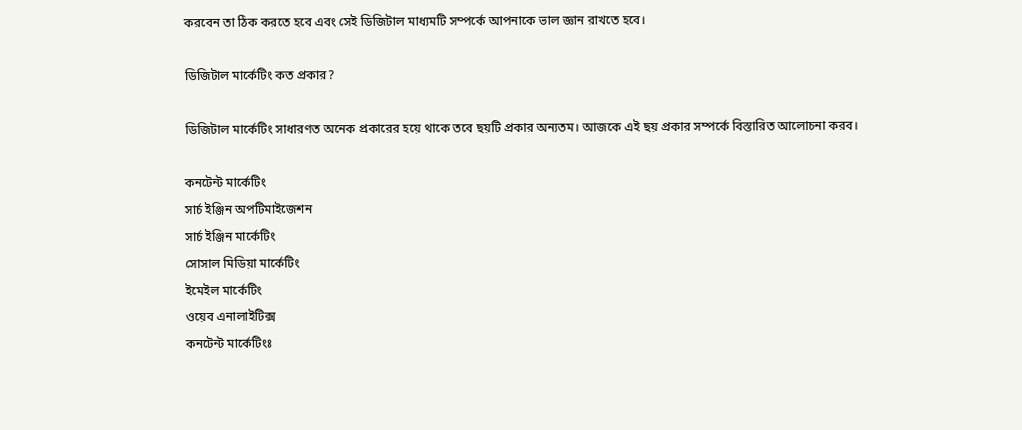করবেন তা ঠিক করতে হবে এবং সেই ডিজিটাল মাধ্যমটি সম্পর্কে আপনাকে ভাল জ্ঞান রাখতে হবে।

ডিজিটাল মার্কেটিং কত প্রকার?

ডিজিটাল মার্কেটিং সাধারণত অনেক প্রকারের হয়ে থাকে তবে ছয়টি প্রকার অন্যতম। আজকে এই ছয় প্রকার সম্পর্কে বিস্তারিত আলোচনা করব।

কনটেন্ট মার্কেটিং
সার্চ ইঞ্জিন অপটিমাইজেশন
সার্চ ইঞ্জিন মার্কেটিং
সোসাল মিডিয়া মার্কেটিং
ইমেইল মার্কেটিং
ওয়েব এনালাইটিক্স
কনটেন্ট মার্কেটিংঃ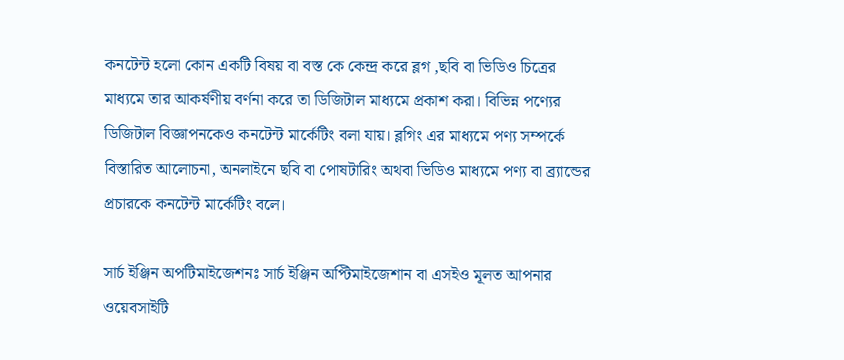কনটেন্ট হলো কোন একটি বিষয় বা বস্ত কে কেন্দ্র করে ব্লগ ,ছবি বা ভিডিও চিত্রের মাধ্যমে তার আকর্ষণীয় বর্ণনা করে তা ডিজিটাল মাধ্যমে প্রকাশ করা। বিভিন্ন পণ্যের ডিজিটাল বিজ্ঞাপনকেও কনটেন্ট মার্কেটিং বলা যায়। ব্লগিং এর মাধ্যমে পণ্য সম্পর্কে বিস্তারিত আলোচনা, অনলাইনে ছবি বা পোষটারিং অথবা ভিডিও মাধ্যমে পণ্য বা ব্র্যান্ডের প্রচারকে কনটেন্ট মার্কেটিং বলে।

সার্চ ইঞ্জিন অপটিমাইজেশনঃ সার্চ ইঞ্জিন অপ্টিমাইজেশান বা এসইও মূলত আপনার ওয়েবসাইটি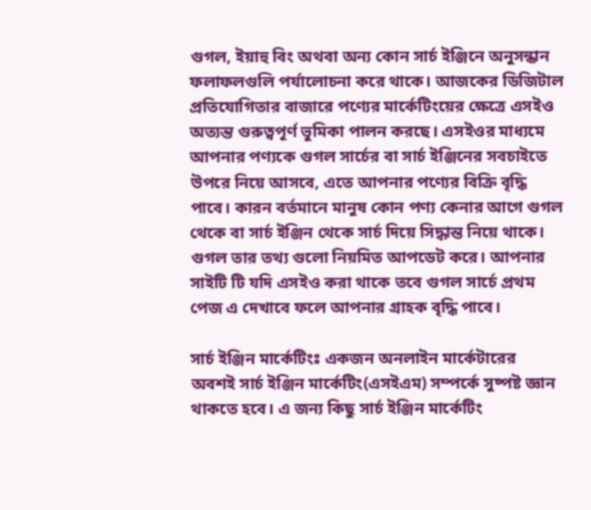গুগল, ইয়াহু বিং অথবা অন্য কোন সার্চ ইঞ্জিনে অনুসন্ধান ফলাফলগুলি পর্যালোচনা করে থাকে। আজকের ডিজিটাল প্রতিযোগিতার বাজারে পণ্যের মার্কেটিংয়ের ক্ষেত্রে এসইও অত্যন্ত গুরুত্বপূর্ণ ভুমিকা পালন করছে। এসইওর মাধ্যমে আপনার পণ্যকে গুগল সার্চের বা সার্চ ইঞ্জিনের সবচাইতে উপরে নিয়ে আসবে, এতে আপনার পণ্যের বিক্রি বৃদ্ধি পাবে। কারন বর্তমানে মানুষ কোন পণ্য কেনার আগে গুগল থেকে বা সার্চ ইঞ্জিন থেকে সার্চ দিয়ে সিদ্ধান্ত নিয়ে থাকে। গুগল তার তথ্য গুলো নিয়মিত আপডেট করে। আপনার সাইটি টি যদি এসইও করা থাকে তবে গুগল সার্চে প্রথম পেজ এ দেখাবে ফলে আপনার গ্রাহক বৃদ্ধি পাবে।

সার্চ ইঞ্জিন মার্কেটিংঃ একজন অনলাইন মার্কেটারের অবশই সার্চ ইঞ্জিন মার্কেটিং(এসইএম) সম্পর্কে সুষ্পষ্ট জ্ঞান থাকতে হবে। এ জন্য কিছু সার্চ ইঞ্জিন মার্কেটিং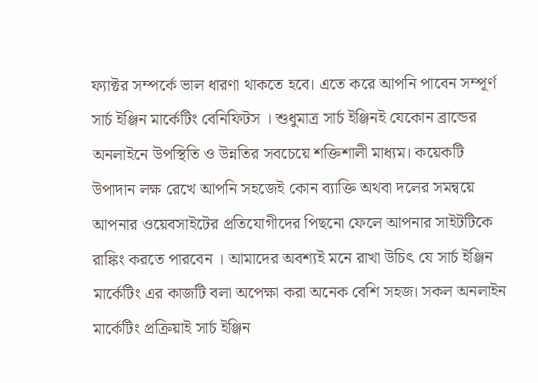ফ্যাক্টর সম্পর্কে ভাল ধারণা থাকতে হবে। এতে করে আপনি পাবেন সম্পূর্ণ সার্চ ইঞ্জিন মার্কেটিং বেনিফিটস । শুধুমাত্র সার্চ ইঞ্জিনই যেকোন ব্রান্ডের অনলাইনে উপস্থিতি ও উন্নতির সবচেয়ে শক্তিশালী মাধ্যম। কয়েকটি উপাদান লক্ষ রেখে আপনি সহজেই কোন ব্যাক্তি অথবা দলের সমন্বয়ে আপনার ওয়েবসাইটের প্রতিযোগীদের পিছনো ফেলে আপনার সাইটটিকে রাঙ্কিং করতে পারবেন । আমাদের অবশ্যই মনে রাখা উচিৎ যে সার্চ ইঞ্জিন মার্কেটিং এর কাজটি বলা অপেক্ষা করা অনেক বেশি সহজ। সকল অনলাইন মার্কেটিং প্রক্রিয়াই সার্চ ইঞ্জিন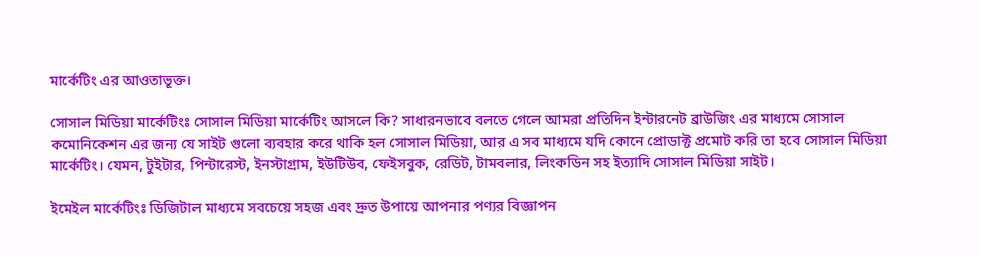মার্কেটিং এর আওতাভূক্ত।

সোসাল মিডিয়া মার্কেটিংঃ সোসাল মিডিয়া মার্কেটিং আসলে কি? সাধারনভাবে বলতে গেলে আমরা প্রতিদিন ইন্টারনেট ব্রাউজিং এর মাধ্যমে সোসাল কমোনিকেশন এর জন্য যে সাইট গুলো ব্যবহার করে থাকি হল সোসাল মিডিয়া, আর এ সব মাধ্যমে যদি কোনে প্রোডাক্ট প্রমোট করি তা হবে সোসাল মিডিয়া মার্কেটিং। যেমন, টুইটার, পিন্টারেস্ট, ইনস্টাগ্রাম, ইউটিউব, ফেইসবুক, রেডিট, টামবলার, লিংকডিন সহ ইত্যাদি সোসাল মিডিয়া সাইট।

ইমেইল মার্কেটিংঃ ডিজিটাল মাধ্যমে সবচেয়ে সহজ এবং দ্রুত উপায়ে আপনার পণ্যর বিজ্ঞাপন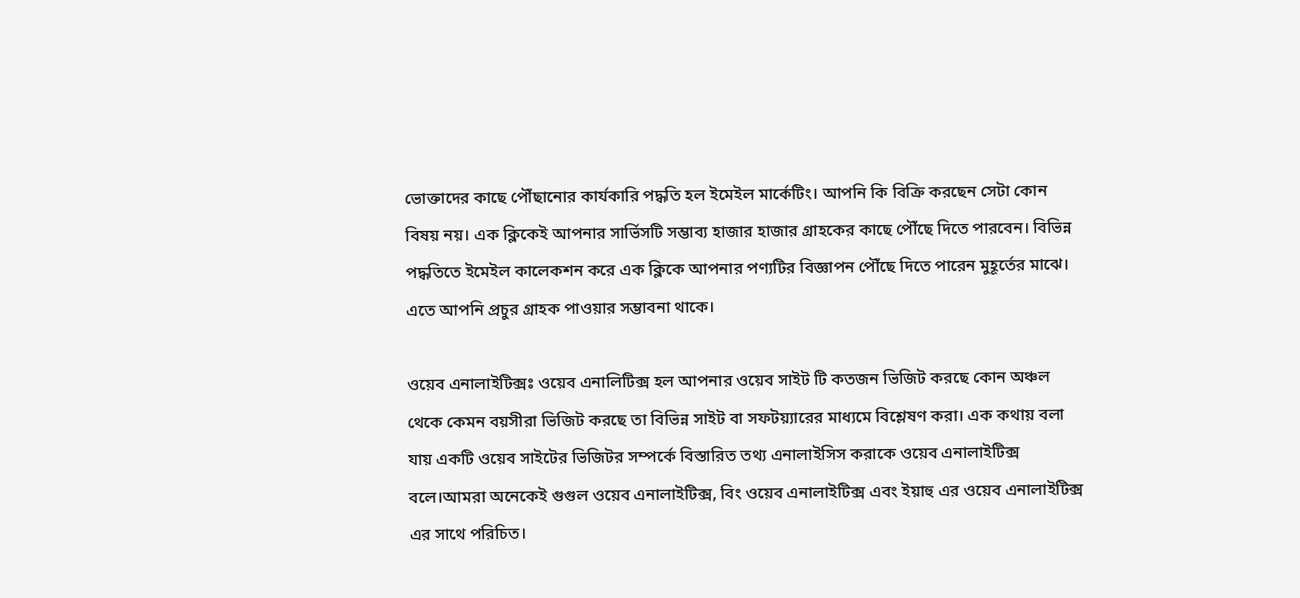ভোক্তাদের কাছে পৌঁছানোর কার্যকারি পদ্ধতি হল ইমেইল মার্কেটিং। আপনি কি বিক্রি করছেন সেটা কোন বিষয় নয়। এক ক্লিকেই আপনার সার্ভিসটি সম্ভাব্য হাজার হাজার গ্রাহকের কাছে পৌঁছে দিতে পারবেন। বিভিন্ন পদ্ধতিতে ইমেইল কালেকশন করে এক ক্লিকে আপনার পণ্যটির বিজ্ঞাপন পৌঁছে দিতে পারেন মুহূর্তের মাঝে। এতে আপনি প্রচুর গ্রাহক পাওয়ার সম্ভাবনা থাকে।

ওয়েব এনালাইটিক্সঃ ওয়েব এনালিটিক্স হল আপনার ওয়েব সাইট টি কতজন ভিজিট করছে কোন অঞ্চল থেকে কেমন বয়সীরা ভিজিট করছে তা বিভিন্ন সাইট বা সফটয়্যারের মাধ্যমে বিশ্লেষণ করা। এক কথায় বলা যায় একটি ওয়েব সাইটের ভিজিটর সম্পর্কে বিস্তারিত তথ্য এনালাইসিস করাকে ওয়েব এনালাইটিক্স বলে।আমরা অনেকেই গুগুল ওয়েব এনালাইটিক্স, বিং ওয়েব এনালাইটিক্স এবং ইয়াহু এর ওয়েব এনালাইটিক্স এর সাথে পরিচিত।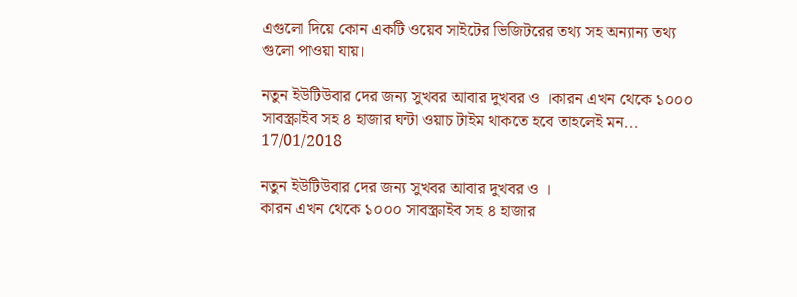এগুলো দিয়ে কোন একটি ওয়েব সাইটের ভিজিটরের তথ্য সহ অন্যান্য তথ্য গুলো পাওয়া যায়।

নতুন ইউটিউবার দের জন্য সুখবর আবার দুখবর ও ।কারন এখন থেকে ১০০০ সাবস্ক্রাইব সহ ৪ হাজার ঘন্টা ওয়াচ টাইম থাকতে হবে তাহলেই মন...
17/01/2018

নতুন ইউটিউবার দের জন্য সুখবর আবার দুখবর ও ।
কারন এখন থেকে ১০০০ সাবস্ক্রাইব সহ ৪ হাজার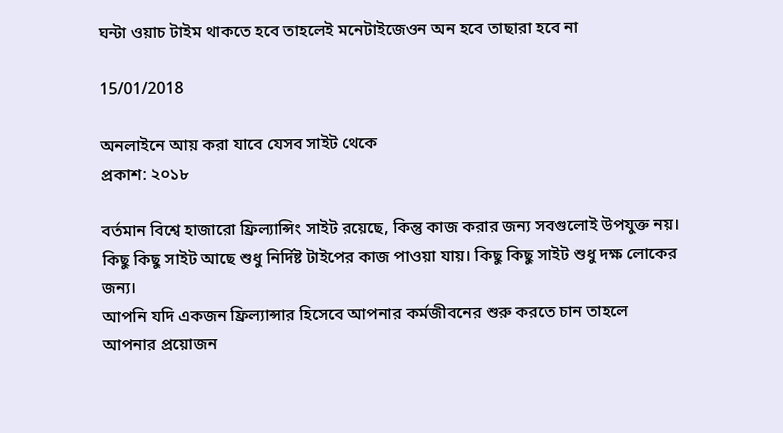ঘন্টা ওয়াচ টাইম থাকতে হবে তাহলেই মনেটাইজেওন অন হবে তাছারা হবে না

15/01/2018

অনলাইনে আয় করা যাবে যেসব সাইট থেকে
প্রকাশ: ২০১৮

বর্তমান বিশ্বে হাজারো ফ্রিল্যান্সিং সাইট রয়েছে, কিন্তু কাজ করার জন্য সবগুলোই উপযুক্ত নয়। কিছু কিছু সাইট আছে শুধু নির্দিষ্ট টাইপের কাজ পাওয়া যায়। কিছু কিছু সাইট শুধু দক্ষ লোকের জন্য।
আপনি যদি একজন ফ্রিল্যান্সার হিসেবে আপনার কর্মজীবনের শুরু করতে চান তাহলে আপনার প্রয়োজন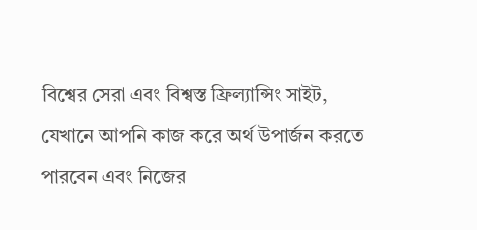বিশ্বের সেরা এবং বিশ্বস্ত ফ্রিল্যান্সিং সাইট, যেখানে আপনি কাজ করে অর্থ উপার্জন করতে পারবেন এবং নিজের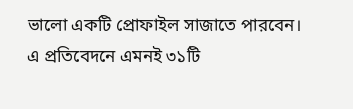ভালো একটি প্রোফাইল সাজাতে পারবেন।
এ প্রতিবেদনে এমনই ৩১টি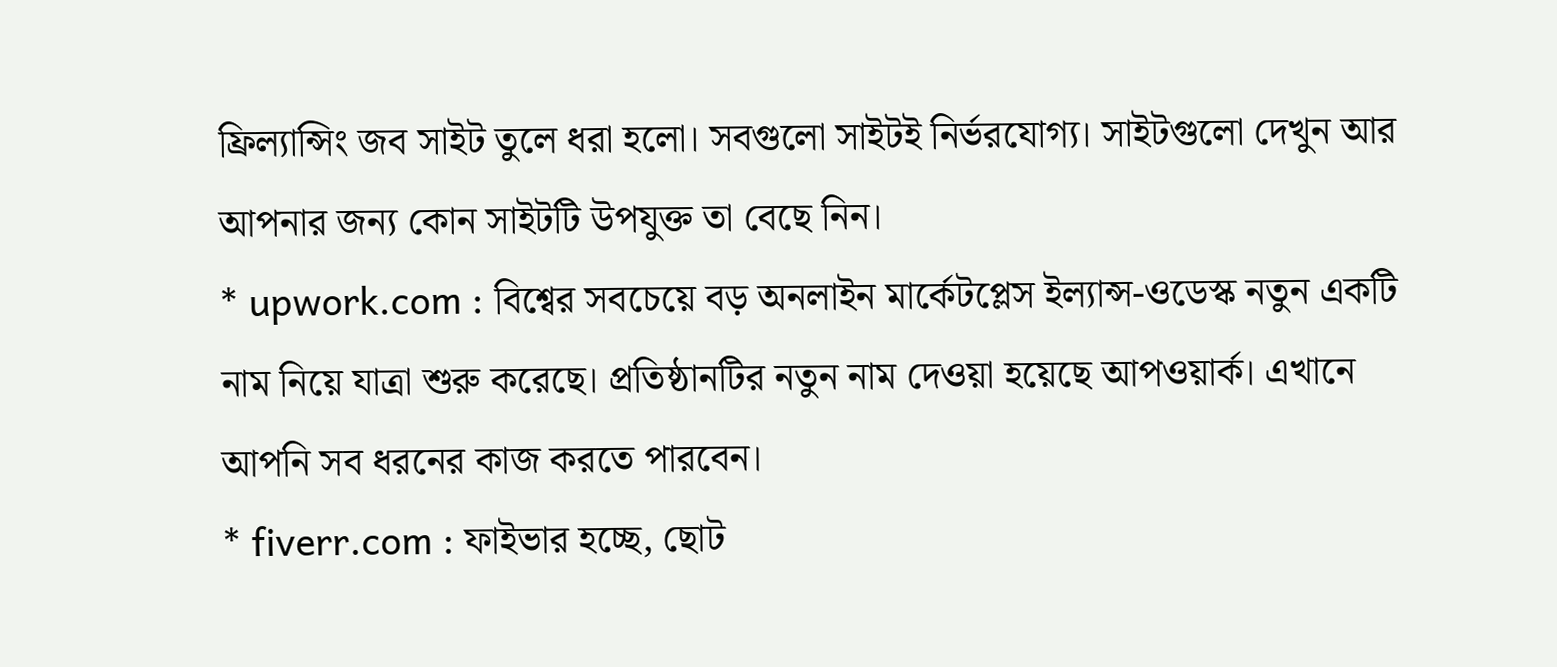ফ্রিল্যান্সিং জব সাইট তুলে ধরা হলো। সবগুলো সাইটই নির্ভরযোগ্য। সাইটগুলো দেখুন আর আপনার জন্য কোন সাইটটি উপযুক্ত তা বেছে নিন।
* upwork.com : বিশ্বের সবচেয়ে বড় অনলাইন মার্কেটপ্লেস ইল্যান্স-ওডেস্ক নতুন একটি নাম নিয়ে যাত্রা শুরু করেছে। প্রতিষ্ঠানটির নতুন নাম দেওয়া হয়েছে আপওয়ার্ক। এখানে আপনি সব ধরনের কাজ করতে পারবেন।
* fiverr.com : ফাইভার হচ্ছে, ছোট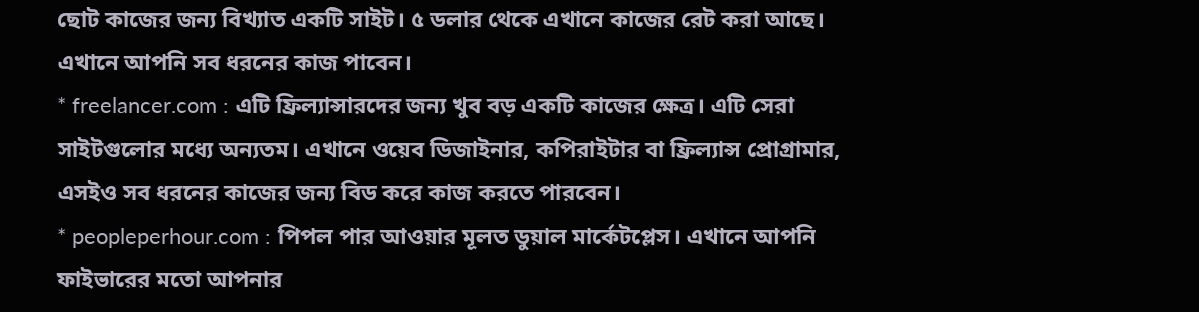ছোট কাজের জন্য বিখ্যাত একটি সাইট। ৫ ডলার থেকে এখানে কাজের রেট করা আছে। এখানে আপনি সব ধরনের কাজ পাবেন।
* freelancer.com : এটি ফ্রিল্যান্সারদের জন্য খুব বড় একটি কাজের ক্ষেত্র। এটি সেরা সাইটগুলোর মধ্যে অন্যতম। এখানে ওয়েব ডিজাইনার, কপিরাইটার বা ফ্রিল্যান্স প্রোগ্রামার, এসইও সব ধরনের কাজের জন্য বিড করে কাজ করতে পারবেন।
* peopleperhour.com : পিপল পার আওয়ার মূলত ডুয়াল মার্কেটপ্লেস। এখানে আপনি ফাইভারের মতো আপনার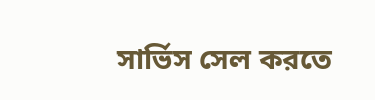সার্ভিস সেল করতে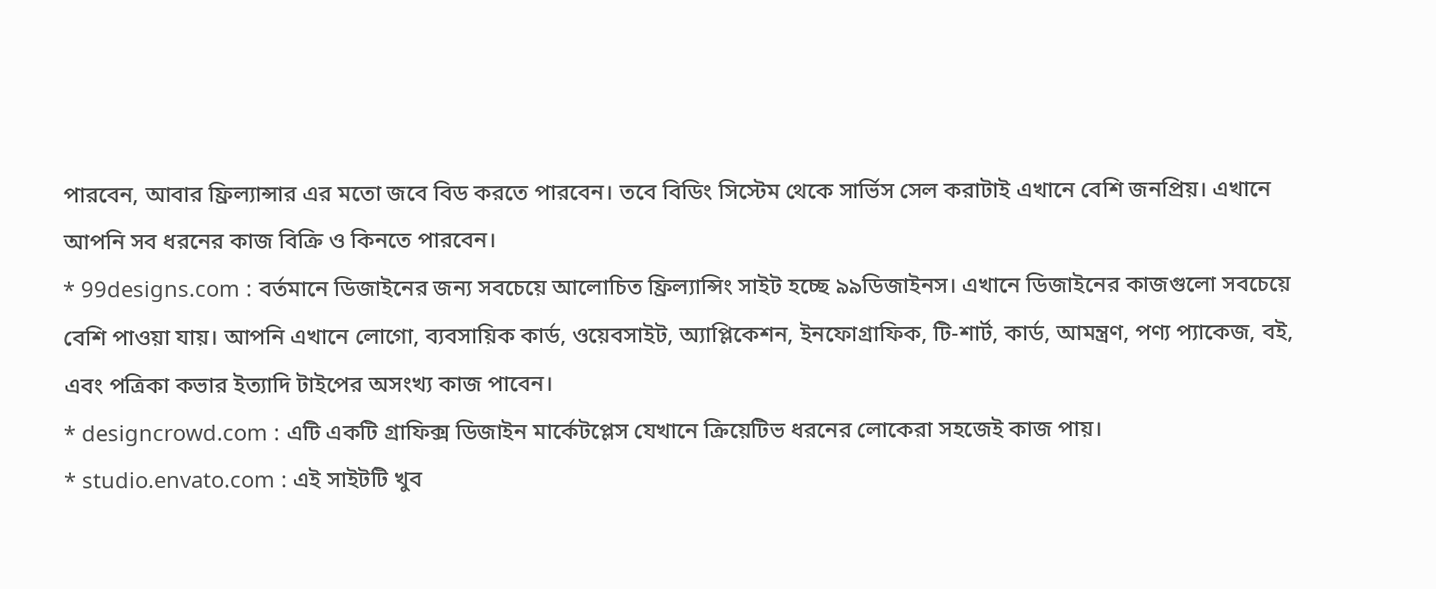পারবেন, আবার ফ্রিল্যান্সার এর মতো জবে বিড করতে পারবেন। তবে বিডিং সিস্টেম থেকে সার্ভিস সেল করাটাই এখানে বেশি জনপ্রিয়। এখানে আপনি সব ধরনের কাজ বিক্রি ও কিনতে পারবেন।
* 99designs.com : বর্তমানে ডিজাইনের জন্য সবচেয়ে আলোচিত ফ্রিল্যান্সিং সাইট হচ্ছে ৯৯ডিজাইনস। এখানে ডিজাইনের কাজগুলো সবচেয়ে বেশি পাওয়া যায়। আপনি এখানে লোগো, ব্যবসায়িক কার্ড, ওয়েবসাইট, অ্যাপ্লিকেশন, ইনফোগ্রাফিক, টি-শার্ট, কার্ড, আমন্ত্রণ, পণ্য প্যাকেজ, বই, এবং পত্রিকা কভার ইত্যাদি টাইপের অসংখ্য কাজ পাবেন।
* designcrowd.com : এটি একটি গ্রাফিক্স ডিজাইন মার্কেটপ্লেস যেখানে ক্রিয়েটিভ ধরনের লোকেরা সহজেই কাজ পায়।
* studio.envato.com : এই সাইটটি খুব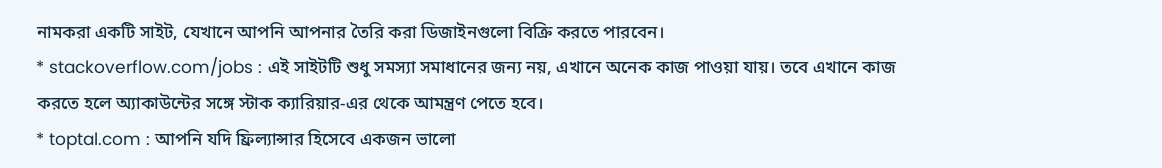নামকরা একটি সাইট, যেখানে আপনি আপনার তৈরি করা ডিজাইনগুলো বিক্রি করতে পারবেন।
* stackoverflow.com/jobs : এই সাইটটি শুধু সমস্যা সমাধানের জন্য নয়, এখানে অনেক কাজ পাওয়া যায়। তবে এখানে কাজ করতে হলে অ্যাকাউন্টের সঙ্গে স্টাক ক্যারিয়ার-এর থেকে আমন্ত্রণ পেতে হবে।
* toptal.com : আপনি যদি ফ্রিল্যান্সার হিসেবে একজন ভালো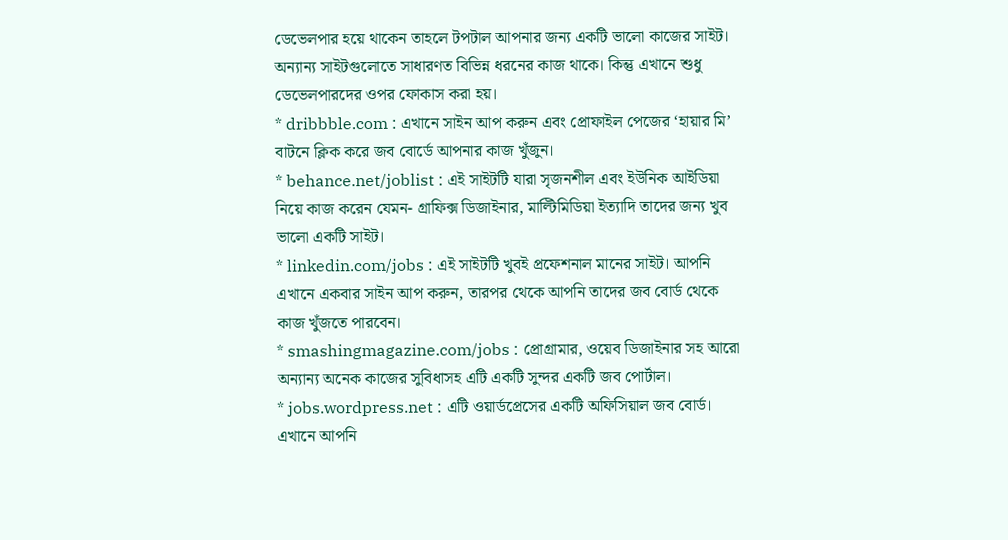ডেভেলপার হয়ে থাকেন তাহলে টপটাল আপনার জন্য একটি ভালো কাজের সাইট। অন্যান্য সাইটগুলোতে সাধারণত বিভিন্ন ধরনের কাজ থাকে। কিন্তু এখানে শুধু ডেভেলপারদের ওপর ফোকাস করা হয়।
* dribbble.com : এখানে সাইন আপ করুন এবং প্রোফাইল পেজের ‘হায়ার মি’ বাটনে ক্লিক করে জব বোর্ডে আপনার কাজ খুঁজুন।
* behance.net/joblist : এই সাইটটি যারা সৃজনশীল এবং ইউনিক আইডিয়া নিয়ে কাজ করেন যেমন- গ্রাফিক্স ডিজাইনার, মাল্টিমিডিয়া ইত্যাদি তাদের জন্য খুব ভালো একটি সাইট।
* linkedin.com/jobs : এই সাইটটি খুবই প্রফেশনাল মানের সাইট। আপনি এখানে একবার সাইন আপ করুন, তারপর থেকে আপনি তাদের জব বোর্ড থেকে কাজ খুঁজতে পারবেন।
* smashingmagazine.com/jobs : প্রোগ্রামার, ওয়েব ডিজাইনার সহ আরো অন্যান্য অনেক কাজের সুবিধাসহ এটি একটি সুন্দর একটি জব পোর্টাল।
* jobs.wordpress.net : এটি ওয়ার্ডপ্রেসের একটি অফিসিয়াল জব বোর্ড। এখানে আপনি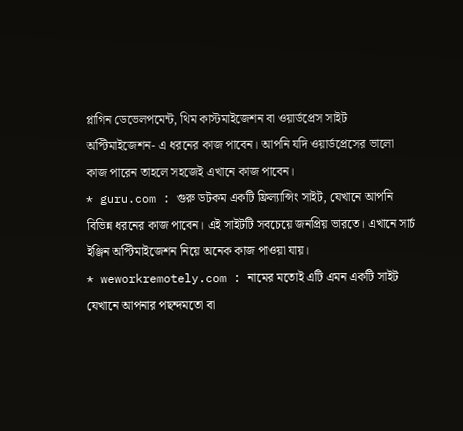প্লাগিন ডেভেলপমেন্ট, থিম কাস্টমাইজেশন বা ওয়ার্ডপ্রেস সাইট অপ্টিমাইজেশন- এ ধরনের কাজ পাবেন। আপনি যদি ওয়ার্ডপ্রেসের ভালো কাজ পারেন তাহলে সহজেই এখানে কাজ পাবেন।
* guru.com : গুরু ডটকম একটি ফ্রিল্যান্সিং সাইট, যেখানে আপনি বিভিন্ন ধরনের কাজ পাবেন। এই সাইটটি সবচেয়ে জনপ্রিয় ভারতে। এখানে সার্চ ইঞ্জিন অপ্টিমাইজেশন নিয়ে অনেক কাজ পাওয়া যায়।
* weworkremotely.com : নামের মতোই এটি এমন একটি সাইট যেখানে আপনার পছন্দমতো বা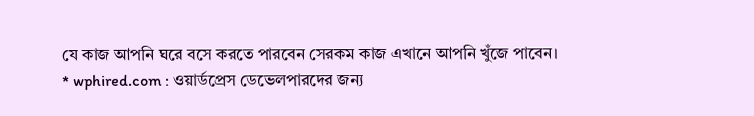যে কাজ আপনি ঘরে বসে করতে পারবেন সেরকম কাজ এখানে আপনি খুঁজে পাবেন।
* wphired.com : ওয়ার্ডপ্রেস ডেভেলপারদের জন্য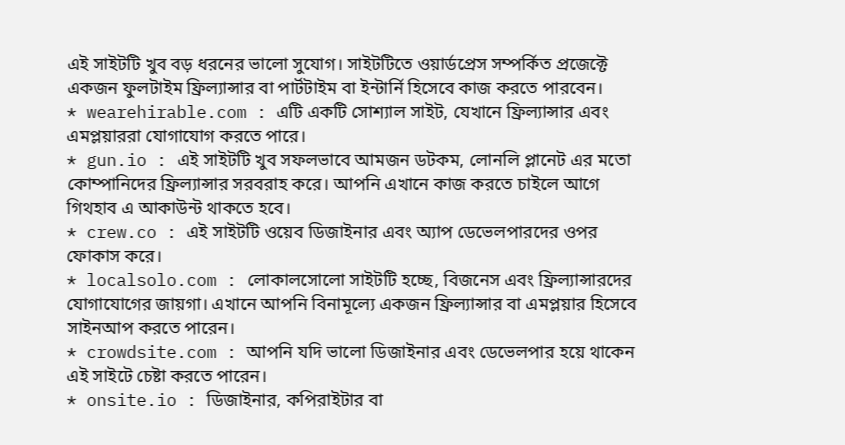এই সাইটটি খুব বড় ধরনের ভালো সুযোগ। সাইটটিতে ওয়ার্ডপ্রেস সম্পর্কিত প্রজেক্টে একজন ফুলটাইম ফ্রিল্যান্সার বা পার্টটাইম বা ইন্টার্নি হিসেবে কাজ করতে পারবেন।
* wearehirable.com : এটি একটি সোশ্যাল সাইট, যেখানে ফ্রিল্যান্সার এবং এমপ্লয়াররা যোগাযোগ করতে পারে।
* gun.io : এই সাইটটি খুব সফলভাবে আমজন ডটকম, লোনলি প্লানেট এর মতো কোম্পানিদের ফ্রিল্যান্সার সরবরাহ করে। আপনি এখানে কাজ করতে চাইলে আগে গিথহাব এ আকাউন্ট থাকতে হবে।
* crew.co : এই সাইটটি ওয়েব ডিজাইনার এবং অ্যাপ ডেভেলপারদের ওপর ফোকাস করে।
* localsolo.com : লোকালসোলো সাইটটি হচ্ছে, বিজনেস এবং ফ্রিল্যান্সারদের যোগাযোগের জায়গা। এখানে আপনি বিনামূল্যে একজন ফ্রিল্যান্সার বা এমপ্লয়ার হিসেবে সাইনআপ করতে পারেন।
* crowdsite.com : আপনি যদি ভালো ডিজাইনার এবং ডেভেলপার হয়ে থাকেন এই সাইটে চেষ্টা করতে পারেন।
* onsite.io : ডিজাইনার, কপিরাইটার বা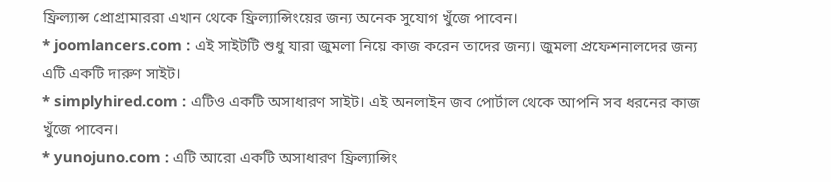ফ্রিল্যান্স প্রোগ্রামাররা এখান থেকে ফ্রিল্যান্সিংয়ের জন্য অনেক সুযোগ খুঁজে পাবেন।
* joomlancers.com : এই সাইটটি শুধু যারা জুমলা নিয়ে কাজ করেন তাদের জন্য। জুমলা প্রফেশনালদের জন্য এটি একটি দারুণ সাইট।
* simplyhired.com : এটিও একটি অসাধারণ সাইট। এই অনলাইন জব পোর্টাল থেকে আপনি সব ধরনের কাজ খুঁজে পাবেন।
* yunojuno.com : এটি আরো একটি অসাধারণ ফ্রিল্যান্সিং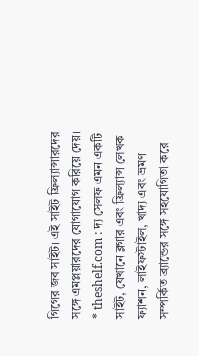গিগের জব সাইট। এই সাইট ফ্রিল্যান্সারদের সঙ্গে এমপ্লয়ারদের যোগাযোগ করিয়ে দেয়।
* theshelf.com : দ্য সেলফ এমন একটি সাইট, যেখানে ব্লগার এবং ফ্রিল্যান্স লেখক ফ্যাশন, লাইফস্টাইল, খাদ্য এবং ভ্রমণ সম্পর্কিত ব্র্যান্ডের সঙ্গে সহযোগিতা করে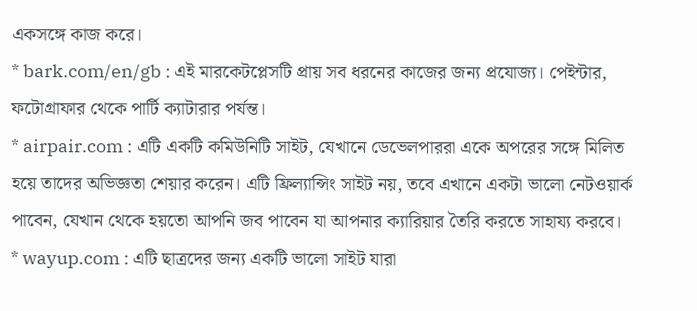একসঙ্গে কাজ করে।
* bark.com/en/gb : এই মারকেটপ্লেসটি প্রায় সব ধরনের কাজের জন্য প্রযোজ্য। পেইন্টার, ফটোগ্রাফার থেকে পার্টি ক্যাটারার পর্যন্ত।
* airpair.com : এটি একটি কমিউনিটি সাইট, যেখানে ডেভেলপাররা একে অপরের সঙ্গে মিলিত হয়ে তাদের অভিজ্ঞতা শেয়ার করেন। এটি ফ্রিল্যান্সিং সাইট নয়, তবে এখানে একটা ভালো নেটওয়ার্ক পাবেন, যেখান থেকে হয়তো আপনি জব পাবেন যা আপনার ক্যারিয়ার তৈরি করতে সাহায্য করবে।
* wayup.com : এটি ছাত্রদের জন্য একটি ভালো সাইট যারা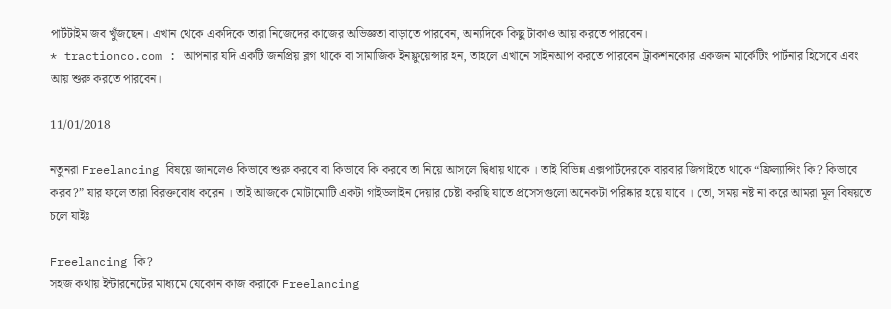পার্টটাইম জব খুঁজছেন। এখান থেকে একদিকে তারা নিজেদের কাজের অভিজ্ঞতা বাড়াতে পারবেন, অন্যদিকে কিছু টাকাও আয় করতে পারবেন।
* tractionco.com : আপনার যদি একটি জনপ্রিয় ব্লগ থাকে বা সামাজিক ইনফ্লুয়েন্সার হন, তাহলে এখানে সাইনআপ করতে পারবেন ট্রাকশনকোর একজন মার্কেটিং পার্টনার হিসেবে এবং আয় শুরু করতে পারবেন।

11/01/2018

নতুনরা Freelancing বিষয়ে জানলেও কিভাবে শুরু করবে বা কিভাবে কি করবে তা নিয়ে আসলে দ্বিধায় থাকে । তাই বিভিন্ন এক্সপার্টদেরকে বারবার জিগাইতে থাকে “ফ্রিল্যান্সিং কি? কিভাবে করব?” যার ফলে তারা বিরক্তবোধ করেন । তাই আজকে মোটামোটি একটা গাইডলাইন দেয়ার চেষ্টা করছি যাতে প্রসেসগুলো অনেকটা পরিষ্কার হয়ে যাবে । তো, সময় নষ্ট না করে আমরা মূল বিষয়তে চলে যাইঃ

Freelancing কি?
সহজ কথায় ইন্টারনেটের মাধ্যমে যেকোন কাজ করাকে Freelancing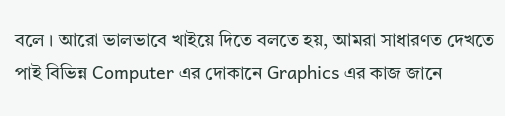বলে । আরো ভালভাবে খাইয়ে দিতে বলতে হয়, আমরা সাধারণত দেখতে পাই বিভিন্ন Computer এর দোকানে Graphics এর কাজ জানে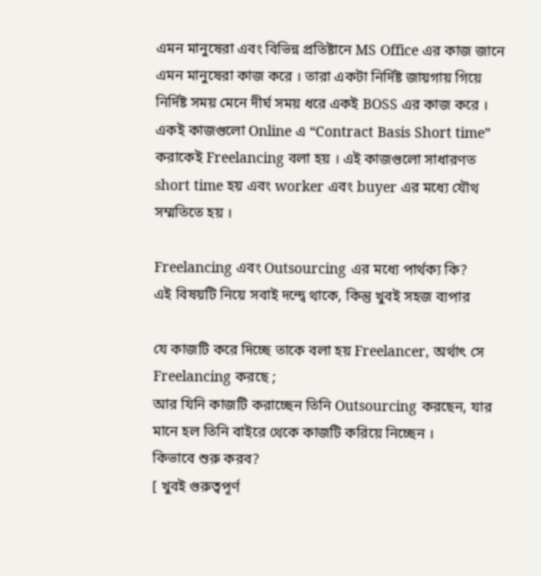এমন মানুষেরা এবং বিভিন্ন প্রতিষ্টানে MS Office এর কাজ জানে এমন মানুষেরা কাজ করে । তারা একটা নির্দিষ্ট জায়গায় গিয়ে নির্দিষ্ট সময় মেনে দীর্ঘ সময় ধরে একই BOSS এর কাজ করে । একই কাজগুলো Online এ “Contract Basis Short time” করাকেই Freelancing বলা হয় । এই কাজগুলো সাধারণত short time হয় এবং worker এবং buyer এর মধ্যে যৌথ সম্মতিতে হয় ।

Freelancing এবং Outsourcing এর মধ্যে পার্থক্য কি?
এই বিষয়টি নিয়ে সবাই দন্দ্বে থাকে, কিন্তু খুবই সহজ ব্যপার

যে কাজটি করে দিচ্ছে তাকে বলা হয় Freelancer, অর্থাৎ সে Freelancing করছে ;
আর যিনি কাজটি করাচ্ছেন তিনি Outsourcing করছেন, যার মানে হল তিনি বাইরে থেকে কাজটি করিয়ে নিচ্ছেন ।
কিভাবে শুরু করব?
[ খুবই গুরুত্বপূর্ণ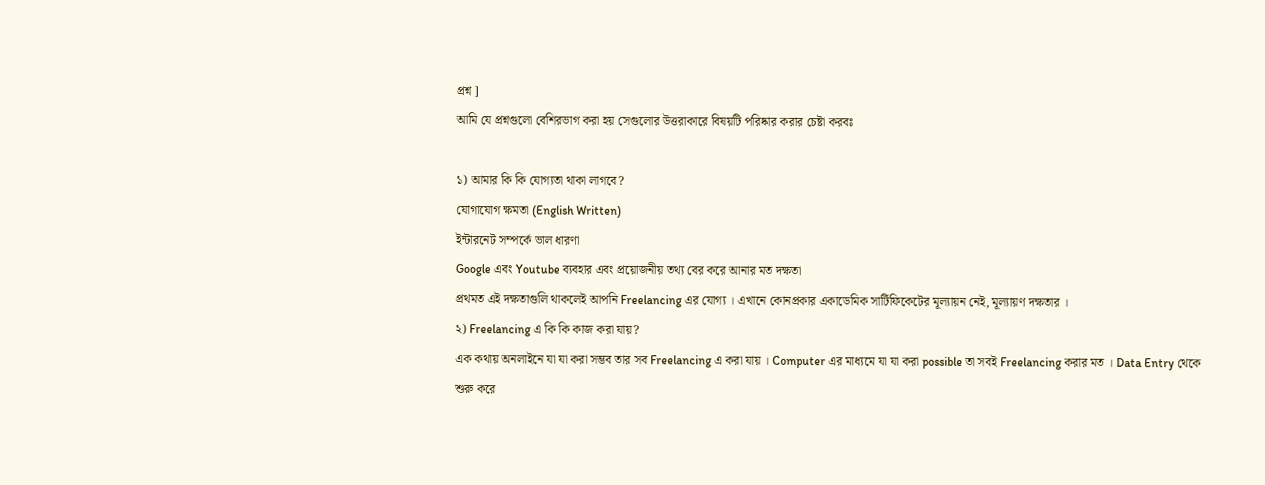প্রশ্ন ]
আমি যে প্রশ্নগুলো বেশিরভাগ করা হয় সেগুলোর উত্তরাকারে বিষয়টি পরিষ্কার করার চেষ্টা করবঃ

১) আমার কি কি যোগ্যতা থাকা লাগবে?
যোগাযোগ ক্ষমতা (English Written)
ইন্টারনেট সম্পর্কে ভাল ধারণা
Google এবং Youtube ব্যবহার এবং প্রয়োজনীয় তথ্য বের করে আনার মত দক্ষতা
প্রথমত এই দক্ষতাগুলি থাকলেই আপনি Freelancing এর যোগ্য । এখানে কোনপ্রকার একাডেমিক সার্টিফিকেটের মূল্যায়ন নেই, মূল্যায়ণ দক্ষতার ।
২) Freelancing এ কি কি কাজ করা যায়?
এক কথায় অনলাইনে যা যা করা সম্ভব তার সব Freelancing এ করা যায় । Computer এর মাধ্যমে যা যা করা possible তা সবই Freelancing করার মত । Data Entry থেকে শুরু করে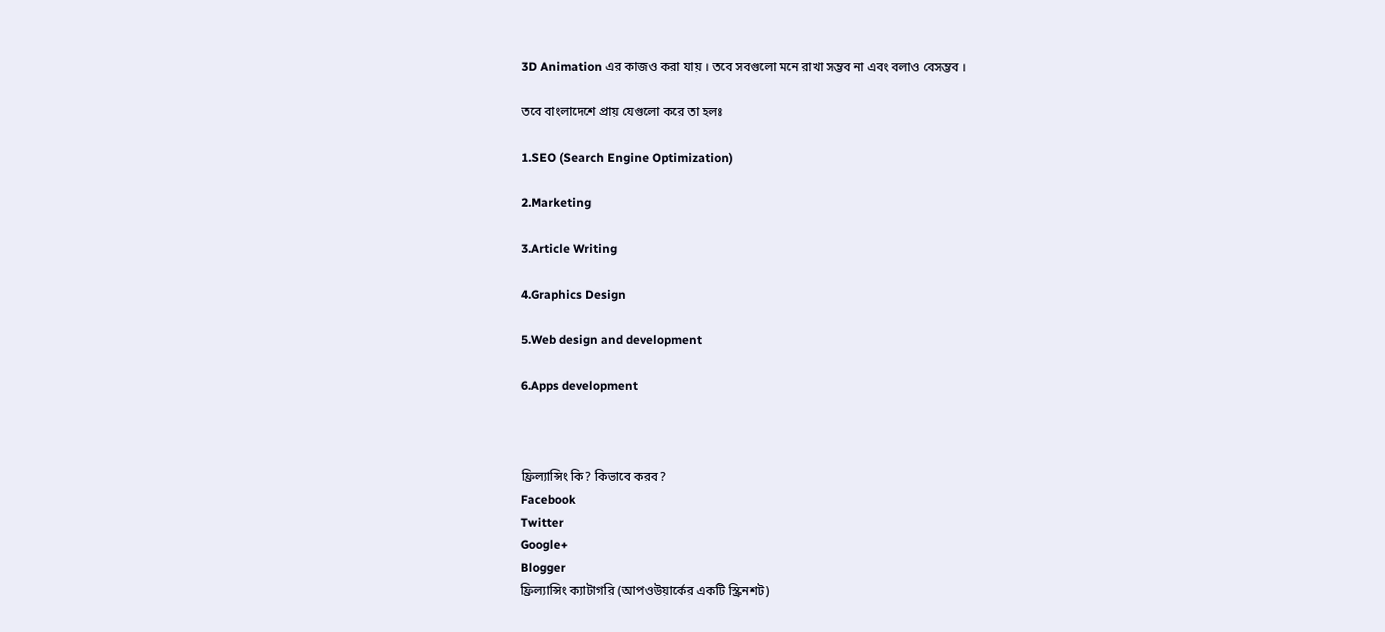3D Animation এর কাজও করা যায় । তবে সবগুলো মনে রাখা সম্ভব না এবং বলাও বেসম্ভব ।

তবে বাংলাদেশে প্রায় যেগুলো করে তা হলঃ

1.SEO (Search Engine Optimization)

2.Marketing

3.Article Writing

4.Graphics Design

5.Web design and development

6.Apps development



ফ্রিল্যান্সিং কি? কিভাবে করব?
Facebook
Twitter
Google+
Blogger
ফ্রিল্যান্সিং ক্যাটাগরি (আপওউয়ার্কের একটি স্ক্রিনশট)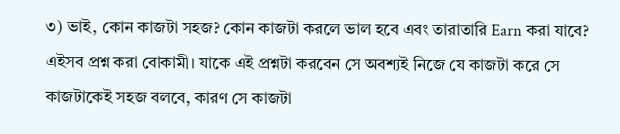৩) ভাই, কোন কাজটা সহজ? কোন কাজটা করলে ভাল হবে এবং তারাতারি Earn করা যাবে?
এইসব প্রশ্ন করা বোকামী। যাকে এই প্রশ্নটা করবেন সে অবশ্যই নিজে যে কাজটা করে সে কাজটাকেই সহজ বলবে, কারণ সে কাজটা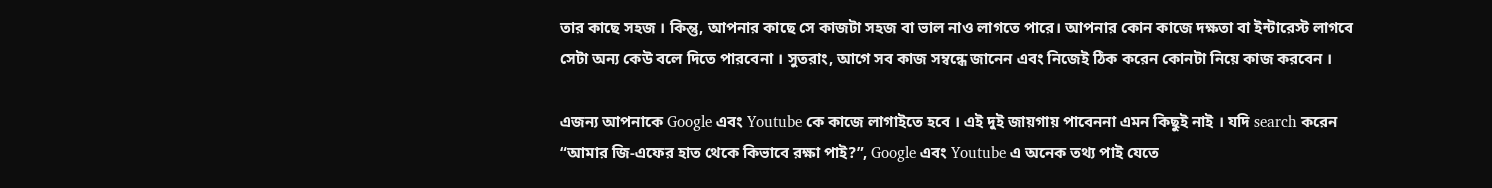তার কাছে সহজ । কিন্তু, আপনার কাছে সে কাজটা সহজ বা ভাল নাও লাগতে পারে। আপনার কোন কাজে দক্ষতা বা ইন্টারেস্ট লাগবে সেটা অন্য কেউ বলে দিতে পারবেনা । সুতরাং, আগে সব কাজ সম্বন্ধে জানেন এবং নিজেই ঠিক করেন কোনটা নিয়ে কাজ করবেন ।

এজন্য আপনাকে Google এবং Youtube কে কাজে লাগাইতে হবে । এই দুই জায়গায় পাবেননা এমন কিছুই নাই । যদি search করেন “আমার জি-এফের হাত থেকে কিভাবে রক্ষা পাই?”, Google এবং Youtube এ অনেক তথ্য পাই যেতে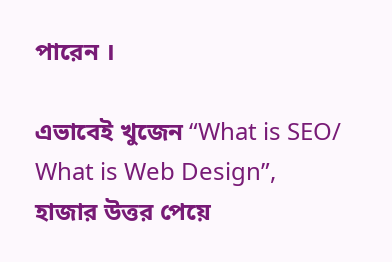পারেন ।

এভাবেই খুজেন “What is SEO/ What is Web Design”, হাজার উত্তর পেয়ে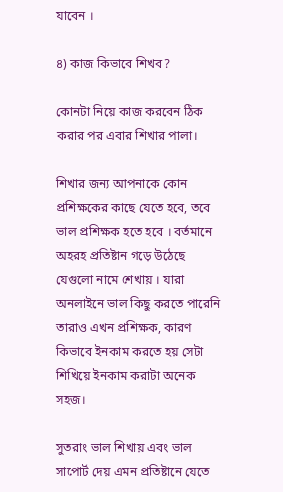যাবেন ।

৪) কাজ কিভাবে শিখব?

কোনটা নিয়ে কাজ করবেন ঠিক করার পর এবার শিখার পালা।

শিখার জন্য আপনাকে কোন প্রশিক্ষকের কাছে যেতে হবে, তবে ভাল প্রশিক্ষক হতে হবে । বর্তমানে অহরহ প্রতিষ্টান গড়ে উঠেছে যেগুলো নামে শেখায় । যারা অনলাইনে ভাল কিছু করতে পারেনি তারাও এখন প্রশিক্ষক, কারণ কিভাবে ইনকাম করতে হয় সেটা শিখিয়ে ইনকাম করাটা অনেক সহজ।

সুতরাং ভাল শিখায় এবং ভাল সাপোর্ট দেয় এমন প্রতিষ্টানে যেতে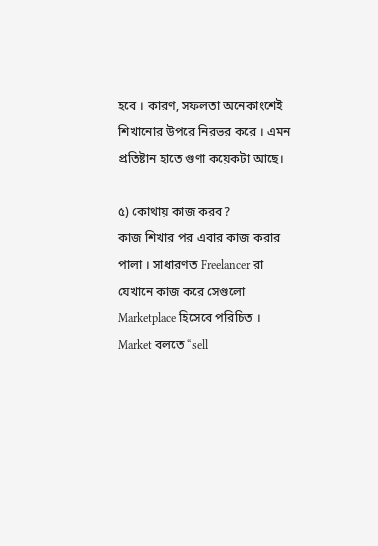হবে । কারণ, সফলতা অনেকাংশেই শিখানোর উপরে নিরভর করে । এমন প্রতিষ্টান হাতে গুণা কয়েকটা আছে।

৫) কোথায় কাজ করব?
কাজ শিখার পর এবার কাজ করার পালা । সাধারণত Freelancer রা যেখানে কাজ করে সেগুলো Marketplace হিসেবে পরিচিত । Market বলতে “sell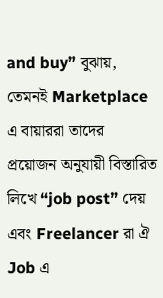and buy” বুঝায়, তেমনই Marketplace এ বায়াররা তাদের প্রয়োজন অনুযায়ী বিস্তারিত লিখে “job post” দেয় এবং Freelancer রা ঐ Job এ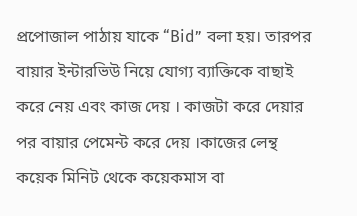প্রপোজাল পাঠায় যাকে “Bid” বলা হয়। তারপর বায়ার ইন্টারভিউ নিয়ে যোগ্য ব্যাক্তিকে বাছাই করে নেয় এবং কাজ দেয় । কাজটা করে দেয়ার পর বায়ার পেমেন্ট করে দেয় ।কাজের লেন্থ কয়েক মিনিট থেকে কয়েকমাস বা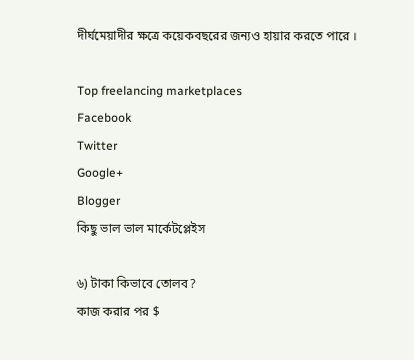দীর্ঘমেয়াদীর ক্ষত্রে কয়েকবছরের জন্যও হায়ার করতে পারে ।

Top freelancing marketplaces
Facebook
Twitter
Google+
Blogger
কিছু ভাল ভাল মার্কেটপ্লেইস

৬) টাকা কিভাবে তোলব?
কাজ করার পর $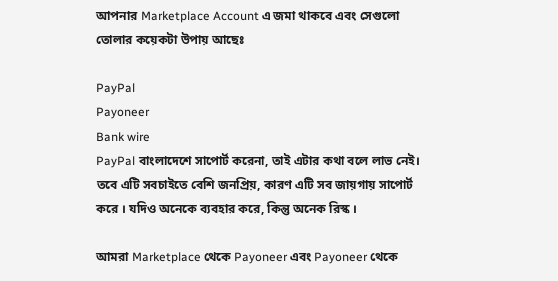আপনার Marketplace Account এ জমা থাকবে এবং সেগুলো তোলার কয়েকটা উপায় আছেঃ

PayPal
Payoneer
Bank wire
PayPal বাংলাদেশে সাপোর্ট করেনা, তাই এটার কথা বলে লাভ নেই। তবে এটি সবচাইতে বেশি জনপ্রিয়, কারণ এটি সব জায়গায় সাপোর্ট করে । যদিও অনেকে ব্যবহার করে, কিন্তু অনেক রিস্ক ।

আমরা Marketplace থেকে Payoneer এবং Payoneer থেকে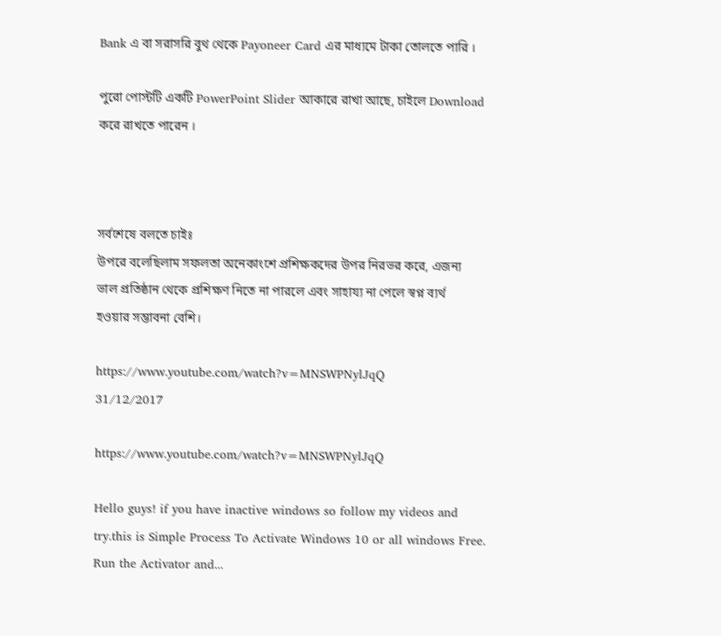Bank এ বা সরাসরি বুথ থেকে Payoneer Card এর মাধ্যমে টাকা তোলতে পারি ।

পুরো পোস্টটি একটি PowerPoint Slider আকারে রাখা আছে, চাইলে Download করে রাখতে পারেন ।



সর্বশেষে বলতে চাইঃ
উপরে বলেছিলাম সফলতা অনেকাংশে প্রশিক্ষকদের উপর নিরভর করে, এজন্য ভাল প্রতিষ্ঠান থেকে প্রশিক্ষণ নিতে না পারলে এবং সাহায্য না পেলে স্বপ্ন ব্যর্থ হওয়ার সম্ভাবনা বেশি।

https://www.youtube.com/watch?v=MNSWPNylJqQ
31/12/2017

https://www.youtube.com/watch?v=MNSWPNylJqQ

Hello guys! if you have inactive windows so follow my videos and try.this is Simple Process To Activate Windows 10 or all windows Free. Run the Activator and...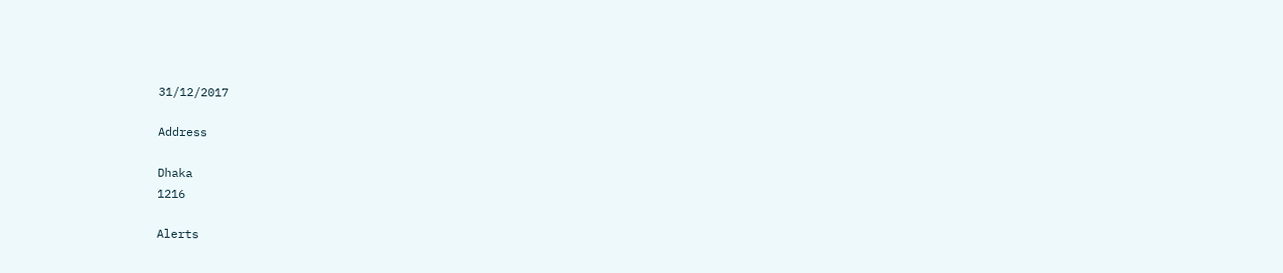31/12/2017

Address

Dhaka
1216

Alerts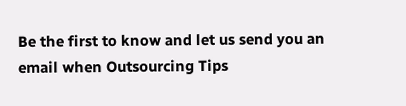Be the first to know and let us send you an email when Outsourcing Tips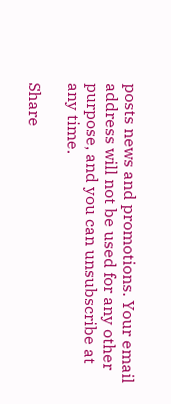posts news and promotions. Your email address will not be used for any other purpose, and you can unsubscribe at any time.

Share